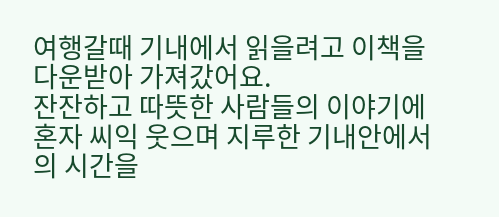여행갈때 기내에서 읽을려고 이책을 다운받아 가져갔어요.
잔잔하고 따뜻한 사람들의 이야기에 혼자 씨익 웃으며 지루한 기내안에서의 시간을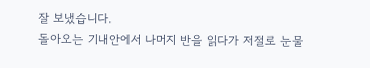잘 보냈습니다.
돌아오는 기내안에서 나머지 반을 읽다가 저절로 눈물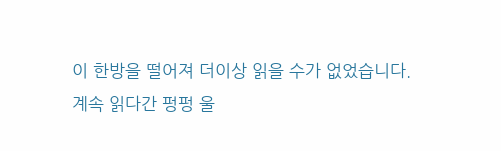이 한방을 떨어져 더이상 읽을 수가 없었습니다.
계속 읽다간 펑펑 울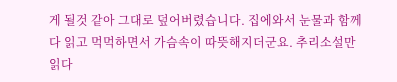게 될것 같아 그대로 덮어버렸습니다. 집에와서 눈물과 함께 다 읽고 먹먹하면서 가슴속이 따뜻해지더군요. 추리소설만 읽다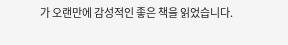가 오랜만에 감성적인 좋은 책을 읽었습니다.